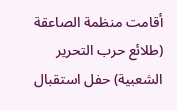أقامت منظمة الصاعقة (طلائع حرب التحرير الشعبية) حفل استقبال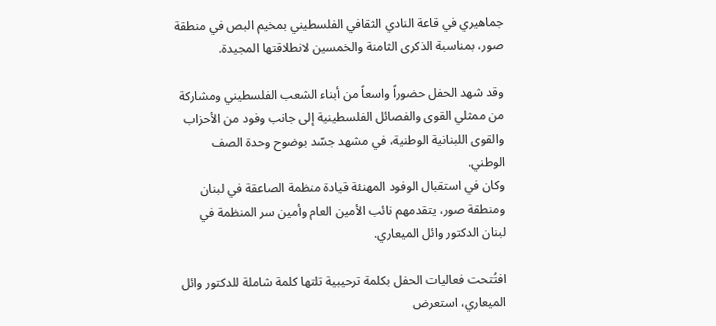جماهيري في قاعة النادي الثقافي الفلسطيني بمخيم البص في منطقة صور، بمناسبة الذكرى الثامنة والخمسين لانطلاقتها المجيدة.

وقد شهد الحفل حضوراً واسعاً من أبناء الشعب الفلسطيني ومشاركة من ممثلي القوى والفصائل الفلسطينية إلى جانب وفود من الأحزاب والقوى اللبنانية الوطنية، في مشهد جسّد بوضوح وحدة الصف الوطني.
وكان في استقبال الوفود المهنئة قيادة منظمة الصاعقة في لبنان ومنطقة صور، يتقدمهم نائب الأمين العام وأمين سر المنظمة في لبنان الدكتور وائل الميعاري.

افتُتحت فعاليات الحفل بكلمة ترحيبية تلتها كلمة شاملة للدكتور وائل الميعاري، استعرض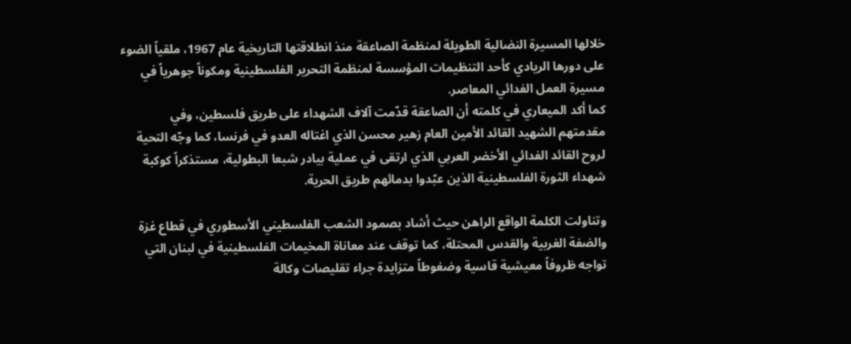خلالها المسيرة النضالية الطويلة لمنظمة الصاعقة منذ انطلاقتها التاريخية عام 1967، ملقياً الضوء على دورها الريادي كأحد التنظيمات المؤسسة لمنظمة التحرير الفلسطينية ومكوناً جوهرياً في مسيرة العمل الفدائي المعاصر.
كما أكد الميعاري في كلمته أن الصاعقة قدّمت آلاف الشهداء على طريق فلسطين، وفي مقدمتهم الشهيد القائد الأمين العام زهير محسن الذي اغتاله العدو في فرنسا، كما وجّه التحية لروح القائد الفدائي الأخضر العربي الذي ارتقى في عملية بيادر شبعا البطولية، مستذكراً كوكبة شهداء الثورة الفلسطينية الذين عبّدوا بدمائهم طريق الحرية.

وتناولت الكلمة الواقع الراهن حيث أشاد بصمود الشعب الفلسطيني الأسطوري في قطاع غزة والضفة الغربية والقدس المحتلة، كما توقف عند معاناة المخيمات الفلسطينية في لبنان التي تواجه ظروفاً معيشية قاسية وضغوطاً متزايدة جراء تقليصات وكالة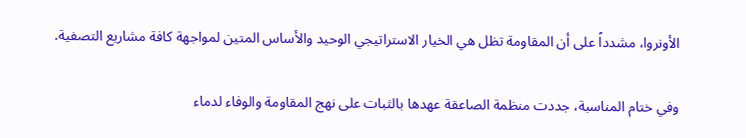الأونروا، مشدداً على أن المقاومة تظل هي الخيار الاستراتيجي الوحيد والأساس المتين لمواجهة كافة مشاريع التصفية.

وفي ختام المناسبة، جددت منظمة الصاعقة عهدها بالثبات على نهج المقاومة والوفاء لدماء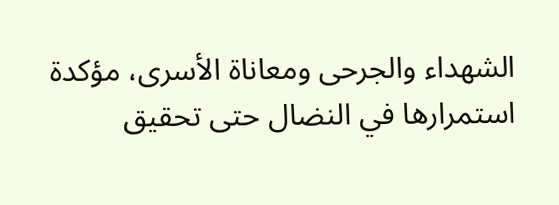الشهداء والجرحى ومعاناة الأسرى، مؤكدة استمرارها في النضال حتى تحقيق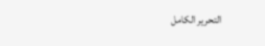التحرير الكامل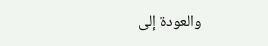والعودة إلى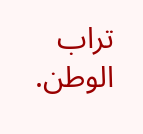تراب الوطن.